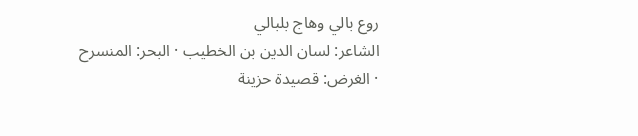روع بالي وهاج بلبالي
الشاعر: لسان الدين بن الخطيب · البحر: المنسرح · الغرض: قصيدة حزينة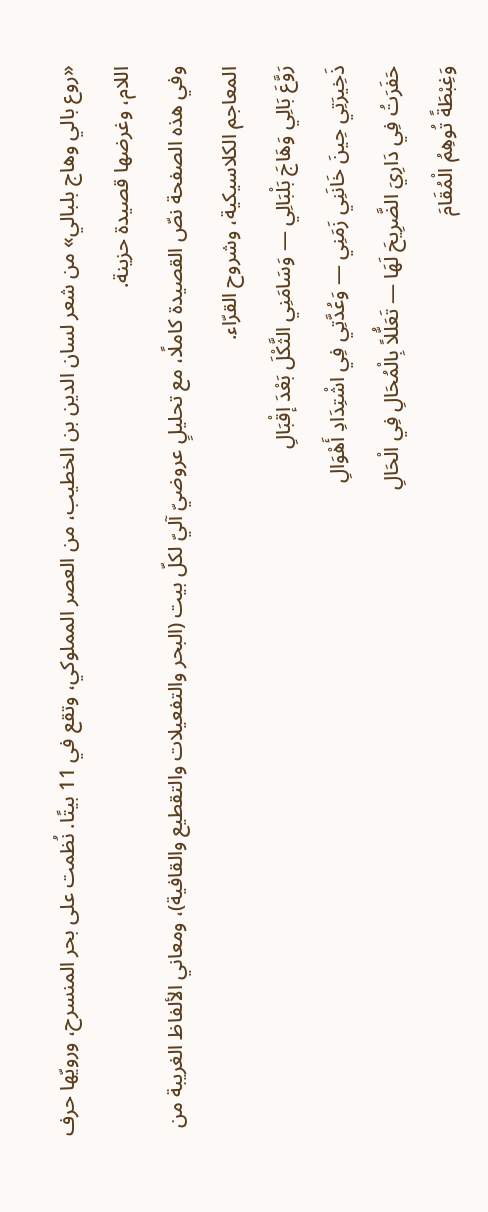«روع بالي وهاج بلبالي» من شعر لسان الدين بن الخطيب، من العصر المملوكي، وتقع في 11 بيتًا. نُظمت على بحر المنسرح، ورويّها حرف اللام، وغرضها قصيدة حزينة.
وفي هذه الصفحة نصّ القصيدة كاملًا، مع تحليلٍ عروضيّ آليّ لكلّ بيت (البحر والتفعيلات والتقطيع والقافية)، ومعاني الألفاظ الغريبة من المعاجم الكلاسيكية، وشروح القرّاء.
رَوَّعَ بَالِي وَهَاجَ بَلْبَالِي — وَسَامَنِي الثَّكْلَ بَعْدَ إقْبَالِ
ذَخِيرَتِي حِينَ خَانَنِي زَمَنِي — وَعُدَّتِي فِي اشْتِدَادِ أَهْوَالِ
حَفَرَتُ فِي دَارِيَ الضَّرِيحَ لَهَا — تَعَلُّلاً بِالْمُحَالِ فِي الْحَالِ
وَغِبْطَةً تُوهِمُ الْمُقَامَ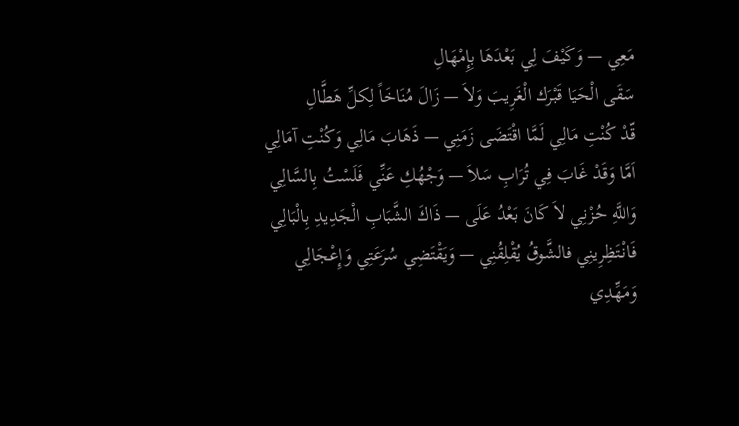مَعِي — وَكَيْفَ لِي بَعْدَهَا بِإِمْهَالِ
سَقَى الْحَيَا قَبْرَك الْغَرِيبَ وَلاَ — زَالَ مُنَاخَاً لِكلِّ هَطَّالِ
قّدْ كُنْتِ مَالِي لَمَّا اقْتَضَى زَمَنِي — ذَهَابَ مَالِي وَكُنْتِ آمَالِي
اَمَّا وَقَدْ غَابَ فِي تُرَابِ سَلاَ — وَجْهُكِ عَنِّي فَلَسْتُ بِالسَّالِي
وَاللَّهِ حُزْنِي لاَ كَانَ بَعْدُ عَلَى — ذَاكَ الشَّبَابِ الْجَدِيدِ بِالْبَالِي
فَانْتَظِرِينِي فالشَّوقُ يُقْلِقُنِي — وَيَقْتَضِي سُرَعَتِي وَإِعْجَالِي
وَمَهِّدِي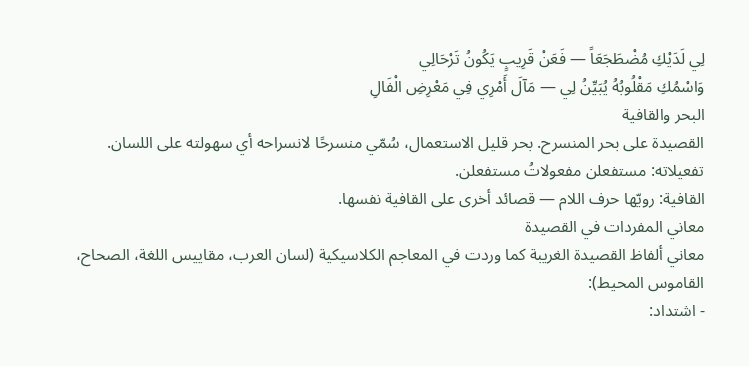لِي لَدَيْكِ مُضْطَجَعَاً — فَعَنْ قَرِيبٍ يَكُونُ تَرْحَالِي
وَاسْمُكِ مَقْلُوبُهُ يُبَيِّنُ لِي — مَآلَ أَمْرِي فِي مَعْرِضِ الْفَالِ
البحر والقافية
القصيدة على بحر المنسرح. بحر قليل الاستعمال، سُمّي منسرحًا لانسراحه أي سهولته على اللسان.
تفعيلاته: مستفعلن مفعولاتُ مستفعلن.
القافية: رويّها حرف اللام — قصائد أخرى على القافية نفسها.
معاني المفردات في القصيدة
معاني ألفاظ القصيدة الغريبة كما وردت في المعاجم الكلاسيكية (لسان العرب، مقاييس اللغة، الصحاح، القاموس المحيط):
- اشتداد: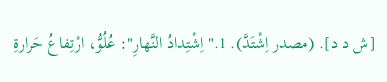[ش د د]. (مصدر اِشْتَدَّ). 1."اِشْتِدادُ النَّهارِ": عُلُوُّ، ارْتِفاعُ حَرارةِ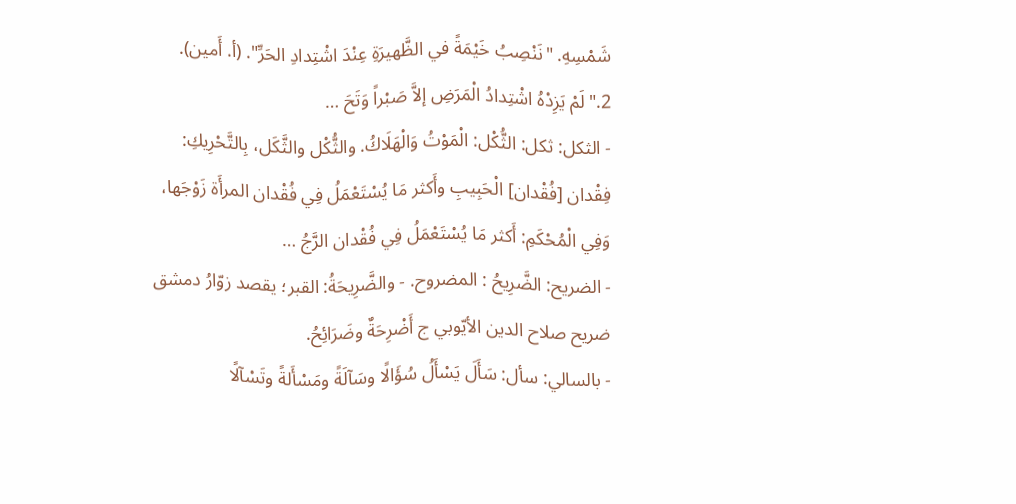شَمْسِهِ. "نَنْصِبُ خَيْمَةً في الظَّهيرَةِ عِنْدَ اشْتِدادِ الحَرِّ". (أ. أَمين). 2."لَمْ يَزِدْهُ اشْتِدادُ الْمَرَضِ إلاَّ صَبْراً وَتَحَ …
- الثكل: ثكل: الثُّكْل: الْمَوْتُ وَالْهَلَاكُ. والثُّكْل والثَّكَل، بِالتَّحْرِيكِ: فِقْدان [فُقْدان] الْحَبِيبِ وأَكثر مَا يُسْتَعْمَلُ فِي فُقْدان المرأَة زَوْجَها، وَفِي الْمُحْكَمِ: أَكثر مَا يُسْتَعْمَلُ فِي فُقْدان الرَّجُ …
- الضريح: الضَّرِيحُ : المضروح. - والضَّرِيحَةُ: القبر؛ يقصد زوّارُ دمشق ضريح صلاح الدين الأيّوبي ج أَضْرِحَةٌ وضَرَائِحُ.
- بالسالي: سأل: سَأَلَ يَسْأَلُ سُؤَالًا وسَآلَةً ومَسْأَلةً وتَسْآلًا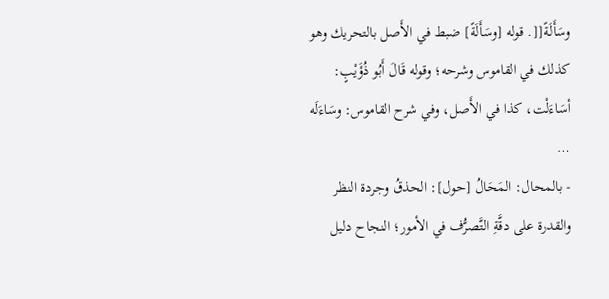وسَأَلَةً[[. قوله [وسَأَلَةً] ضبط في الأَصل بالتحريك وهو كذلك في القاموس وشرحه؛ وقوله قَالَ أَبُو ذُؤَيْبٍ: أسَاءَلْت، كذا في الأَصل، وفي شرح القاموس: وسَاءَلَه …
- بالمحال: المَحَالُ [حول]: الحذقُ وجردة النظر والقدرة على دقَّةِ التَّصرُّف في الأمور؛ النجاح دليل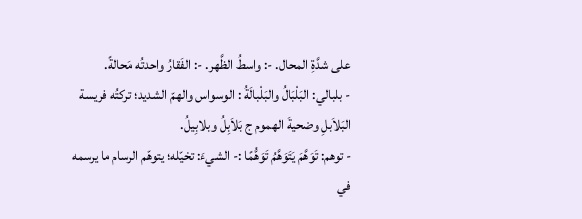على شدَّةِ المحال. -: واسطُ الظَّهر. -: الفَقارُ واحدتُه مَحالةً.
- بلبالي: البَلْبَالُ والبَلْبالَةُ : الوسواس والهمّ الشديد؛ تركتُه فريسة البَلاَبلِ وضحيةَ الهموم ج بَلاَبِلُ وبلابِيلُ.
- توهم: تَوَهَّمَ يَتَوَهَّمُ تَوَهُّمًا :- الشيءَ: تخيّله؛ يتوهّم الرسام ما يرسمه في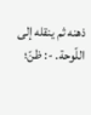ذهنه ثم ينقله إلى اللّوحة. -: ظنّ؛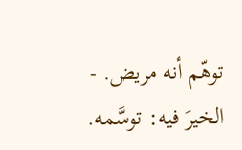توهّم أنه مريض. - الخيرَ فيه: توسَّمه.